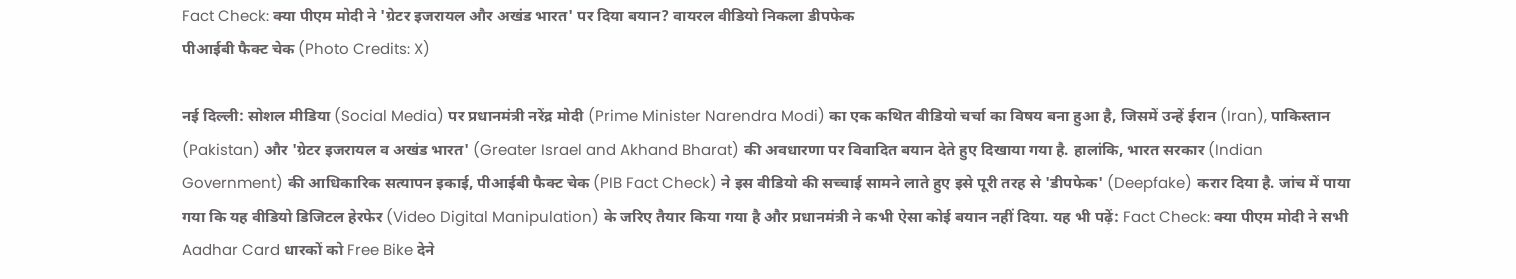Fact Check: क्या पीएम मोदी ने 'ग्रेटर इजरायल और अखंड भारत' पर दिया बयान? वायरल वीडियो निकला डीपफेक
पीआईबी फैक्ट चेक (Photo Credits: X)

नई दिल्ली: सोशल मीडिया (Social Media) पर प्रधानमंत्री नरेंद्र मोदी (Prime Minister Narendra Modi) का एक कथित वीडियो चर्चा का विषय बना हुआ है, जिसमें उन्हें ईरान (Iran), पाकिस्तान (Pakistan) और 'ग्रेटर इजरायल व अखंड भारत' (Greater Israel and Akhand Bharat) की अवधारणा पर विवादित बयान देते हुए दिखाया गया है. हालांकि, भारत सरकार (Indian Government) की आधिकारिक सत्यापन इकाई, पीआईबी फैक्ट चेक (PIB Fact Check) ने इस वीडियो की सच्चाई सामने लाते हुए इसे पूरी तरह से 'डीपफेक' (Deepfake) करार दिया है. जांच में पाया गया कि यह वीडियो डिजिटल हेरफेर (Video Digital Manipulation) के जरिए तैयार किया गया है और प्रधानमंत्री ने कभी ऐसा कोई बयान नहीं दिया. यह भी पढ़ें: Fact Check: क्या पीएम मोदी ने सभी Aadhar Card धारकों को Free Bike देने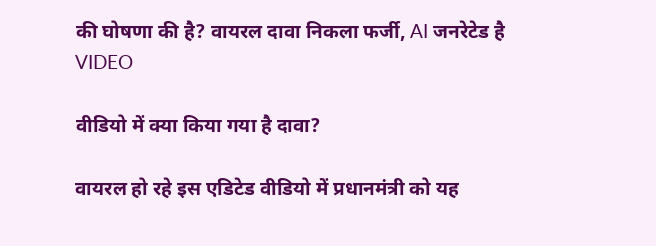की घोषणा की है? वायरल दावा निकला फर्जी, AI जनरेटेड है VIDEO

वीडियो में क्या किया गया है दावा?

वायरल हो रहे इस एडिटेड वीडियो में प्रधानमंत्री को यह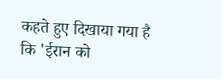कहते हुए दिखाया गया है कि 'ईरान को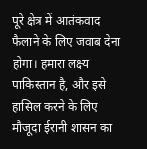पूरे क्षेत्र में आतंकवाद फैलाने के लिए जवाब देना होगा। हमारा लक्ष्य पाकिस्तान है, और इसे हासिल करने के लिए मौजूदा ईरानी शासन का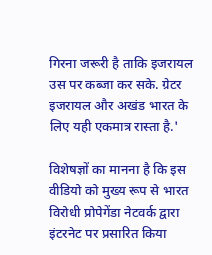गिरना जरूरी है ताकि इजरायल उस पर कब्जा कर सके. ग्रेटर इजरायल और अखंड भारत के लिए यही एकमात्र रास्ता है.'

विशेषज्ञों का मानना है कि इस वीडियो को मुख्य रूप से भारत विरोधी प्रोपेगेंडा नेटवर्क द्वारा इंटरनेट पर प्रसारित किया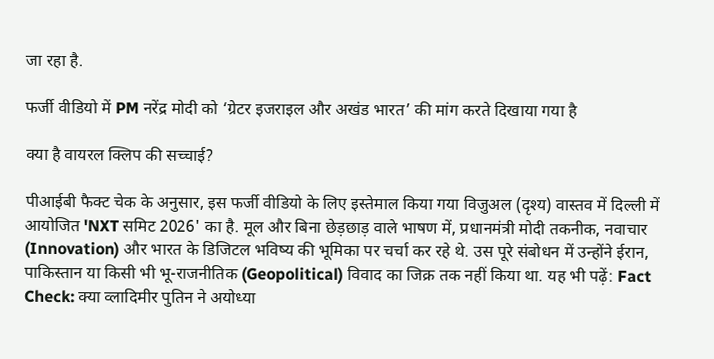जा रहा है.

फर्जी वीडियो में PM नरेंद्र मोदी को ‘ग्रेटर इजराइल और अखंड भारत’ की मांग करते दिखाया गया है

क्या है वायरल क्लिप की सच्चाई?

पीआईबी फैक्ट चेक के अनुसार, इस फर्जी वीडियो के लिए इस्तेमाल किया गया विजुअल (दृश्य) वास्तव में दिल्ली में आयोजित 'NXT समिट 2026' का है. मूल और बिना छेड़छाड़ वाले भाषण में, प्रधानमंत्री मोदी तकनीक, नवाचार (Innovation) और भारत के डिजिटल भविष्य की भूमिका पर चर्चा कर रहे थे. उस पूरे संबोधन में उन्होंने ईरान, पाकिस्तान या किसी भी भू-राजनीतिक (Geopolitical) विवाद का जिक्र तक नहीं किया था. यह भी पढ़ें: Fact Check: क्या व्लादिमीर पुतिन ने अयोध्या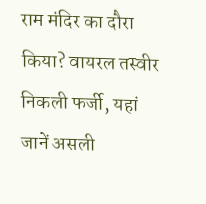राम मंदिर का दौरा किया? वायरल तस्वीर निकली फर्जी, यहां जानें असली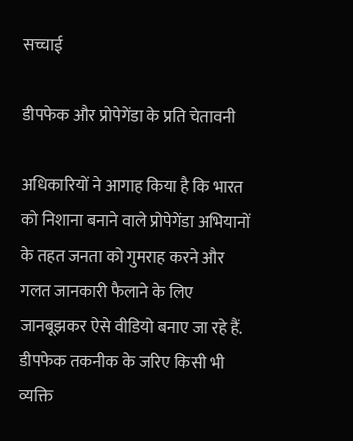सच्चाई

डीपफेक और प्रोपेगेंडा के प्रति चेतावनी

अधिकारियों ने आगाह किया है कि भारत को निशाना बनाने वाले प्रोपेगेंडा अभियानों के तहत जनता को गुमराह करने और गलत जानकारी फैलाने के लिए जानबूझकर ऐसे वीडियो बनाए जा रहे हैं. डीपफेक तकनीक के जरिए किसी भी व्यक्ति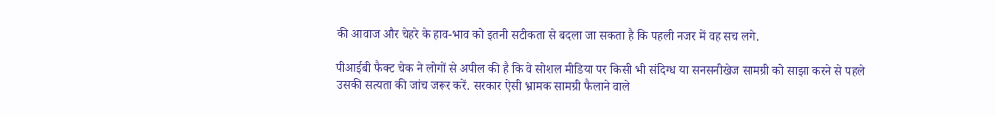की आवाज और चेहरे के हाव-भाव को इतनी सटीकता से बदला जा सकता है कि पहली नजर में वह सच लगे.

पीआईबी फैक्ट चेक ने लोगों से अपील की है कि वे सोशल मीडिया पर किसी भी संदिग्ध या सनसनीखेज सामग्री को साझा करने से पहले उसकी सत्यता की जांच जरूर करें. सरकार ऐसी भ्रामक सामग्री फैलाने वाले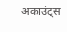अकाउंट्स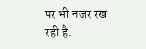पर भी नजर रख रही है.